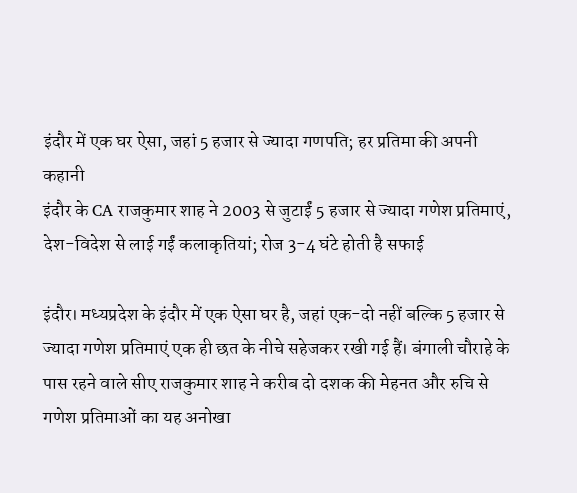इंदौर में एक घर ऐसा, जहां 5 हजार से ज्यादा गणपति; हर प्रतिमा की अपनी कहानी
इंदौर के CA राजकुमार शाह ने 2003 से जुटाईं 5 हजार से ज्यादा गणेश प्रतिमाएं, देश-विदेश से लाई गईं कलाकृतियां; रोज 3-4 घंटे होती है सफाई

इंदौर। मध्यप्रदेश के इंदौर में एक ऐसा घर है, जहां एक-दो नहीं बल्कि 5 हजार से ज्यादा गणेश प्रतिमाएं एक ही छत के नीचे सहेजकर रखी गई हैं। बंगाली चौराहे के पास रहने वाले सीए राजकुमार शाह ने करीब दो दशक की मेहनत और रुचि से गणेश प्रतिमाओं का यह अनोखा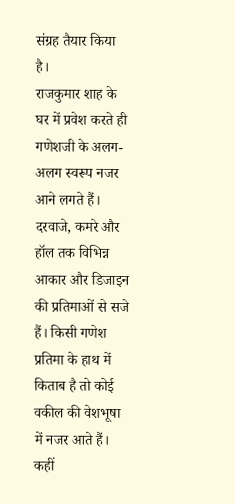संग्रह तैयार किया है।
राजकुमार शाह के घर में प्रवेश करते ही गणेशजी के अलग-अलग स्वरूप नजर आने लगते हैं। दरवाजे, कमरे और हॉल तक विभिन्न आकार और डिजाइन की प्रतिमाओं से सजे हैं। किसी गणेश प्रतिमा के हाथ में किताब है तो कोई वकील की वेशभूषा में नजर आते हैं। कहीं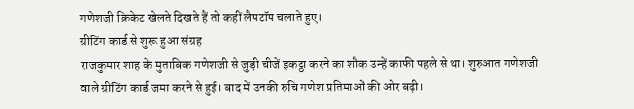गणेशजी क्रिकेट खेलते दिखते हैं तो कहीं लैपटॉप चलाते हुए।
ग्रीटिंग कार्ड से शुरू हुआ संग्रह
राजकुमार शाह के मुताबिक गणेशजी से जुड़ी चीजें इकट्ठा करने का शौक उन्हें काफी पहले से था। शुरुआत गणेशजी वाले ग्रीटिंग कार्ड जमा करने से हुई। बाद में उनकी रुचि गणेश प्रतिमाओं की ओर बढ़ी।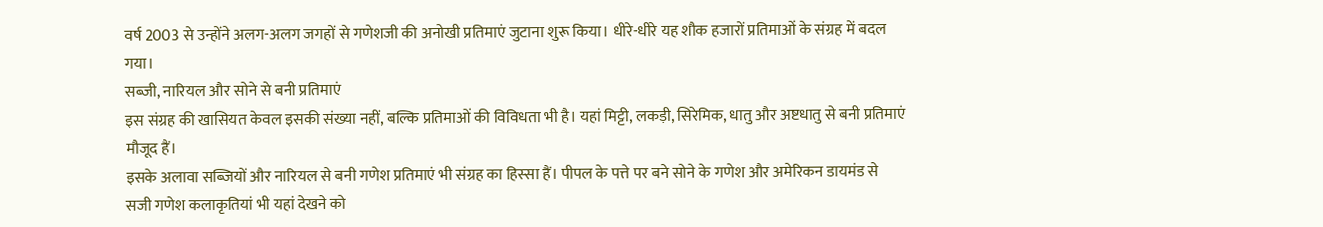वर्ष 2003 से उन्होंने अलग-अलग जगहों से गणेशजी की अनोखी प्रतिमाएं जुटाना शुरू किया। धीरे-धीरे यह शौक हजारों प्रतिमाओं के संग्रह में बदल गया।
सब्जी, नारियल और सोने से बनी प्रतिमाएं
इस संग्रह की खासियत केवल इसकी संख्या नहीं, बल्कि प्रतिमाओं की विविधता भी है। यहां मिट्टी, लकड़ी, सिरेमिक, धातु और अष्टधातु से बनी प्रतिमाएं मौजूद हैं।
इसके अलावा सब्जियों और नारियल से बनी गणेश प्रतिमाएं भी संग्रह का हिस्सा हैं। पीपल के पत्ते पर बने सोने के गणेश और अमेरिकन डायमंड से सजी गणेश कलाकृतियां भी यहां देखने को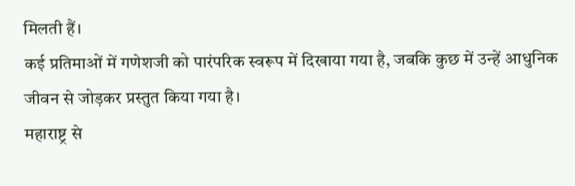मिलती हैं।
कई प्रतिमाओं में गणेशजी को पारंपरिक स्वरूप में दिखाया गया है, जबकि कुछ में उन्हें आधुनिक जीवन से जोड़कर प्रस्तुत किया गया है।
महाराष्ट्र से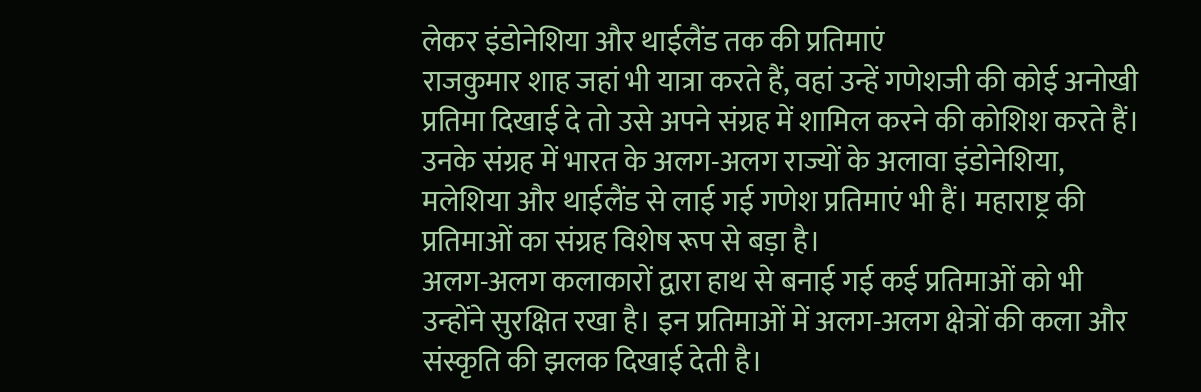लेकर इंडोनेशिया और थाईलैंड तक की प्रतिमाएं
राजकुमार शाह जहां भी यात्रा करते हैं, वहां उन्हें गणेशजी की कोई अनोखी प्रतिमा दिखाई दे तो उसे अपने संग्रह में शामिल करने की कोशिश करते हैं।
उनके संग्रह में भारत के अलग-अलग राज्यों के अलावा इंडोनेशिया, मलेशिया और थाईलैंड से लाई गई गणेश प्रतिमाएं भी हैं। महाराष्ट्र की प्रतिमाओं का संग्रह विशेष रूप से बड़ा है।
अलग-अलग कलाकारों द्वारा हाथ से बनाई गई कई प्रतिमाओं को भी उन्होंने सुरक्षित रखा है। इन प्रतिमाओं में अलग-अलग क्षेत्रों की कला और संस्कृति की झलक दिखाई देती है।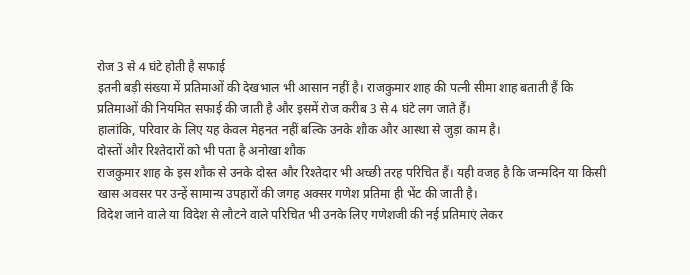रोज 3 से 4 घंटे होती है सफाई
इतनी बड़ी संख्या में प्रतिमाओं की देखभाल भी आसान नहीं है। राजकुमार शाह की पत्नी सीमा शाह बताती हैं कि प्रतिमाओं की नियमित सफाई की जाती है और इसमें रोज करीब 3 से 4 घंटे लग जाते हैं।
हालांकि, परिवार के लिए यह केवल मेहनत नहीं बल्कि उनके शौक और आस्था से जुड़ा काम है।
दोस्तों और रिश्तेदारों को भी पता है अनोखा शौक
राजकुमार शाह के इस शौक से उनके दोस्त और रिश्तेदार भी अच्छी तरह परिचित हैं। यही वजह है कि जन्मदिन या किसी खास अवसर पर उन्हें सामान्य उपहारों की जगह अक्सर गणेश प्रतिमा ही भेंट की जाती है।
विदेश जाने वाले या विदेश से लौटने वाले परिचित भी उनके लिए गणेशजी की नई प्रतिमाएं लेकर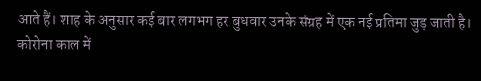आते हैं। शाह के अनुसार कई बार लगभग हर बुधवार उनके संग्रह में एक नई प्रतिमा जुड़ जाती है।
कोरोना काल में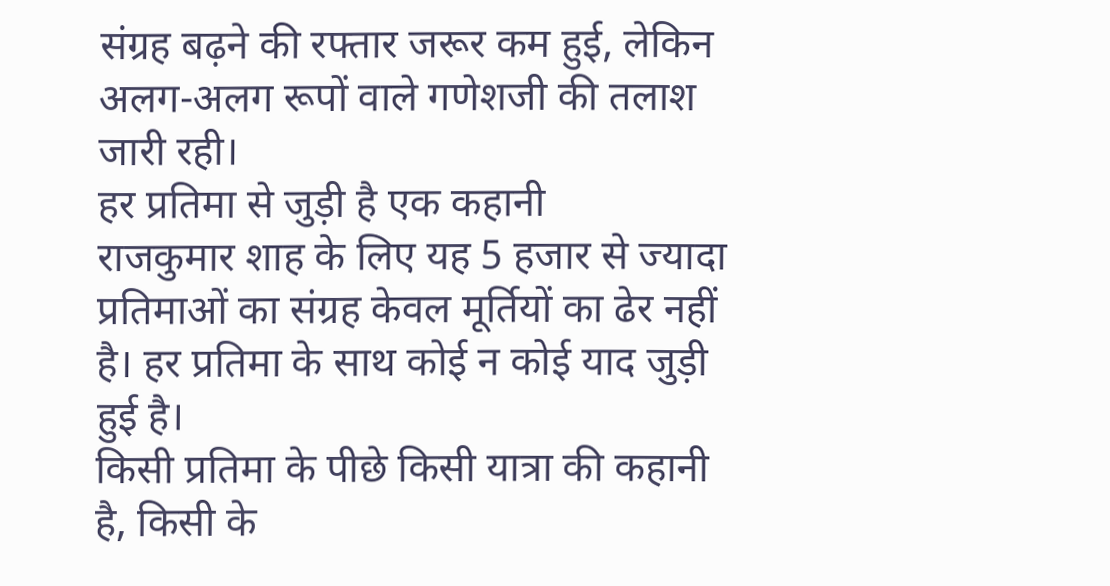संग्रह बढ़ने की रफ्तार जरूर कम हुई, लेकिन अलग-अलग रूपों वाले गणेशजी की तलाश जारी रही।
हर प्रतिमा से जुड़ी है एक कहानी
राजकुमार शाह के लिए यह 5 हजार से ज्यादा प्रतिमाओं का संग्रह केवल मूर्तियों का ढेर नहीं है। हर प्रतिमा के साथ कोई न कोई याद जुड़ी हुई है।
किसी प्रतिमा के पीछे किसी यात्रा की कहानी है, किसी के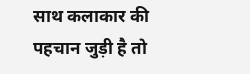साथ कलाकार की पहचान जुड़ी है तो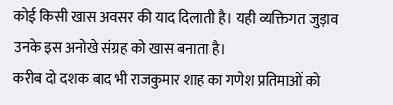कोई किसी खास अवसर की याद दिलाती है। यही व्यक्तिगत जुड़ाव उनके इस अनोखे संग्रह को खास बनाता है।
करीब दो दशक बाद भी राजकुमार शाह का गणेश प्रतिमाओं को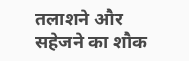तलाशने और सहेजने का शौक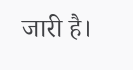जारी है।